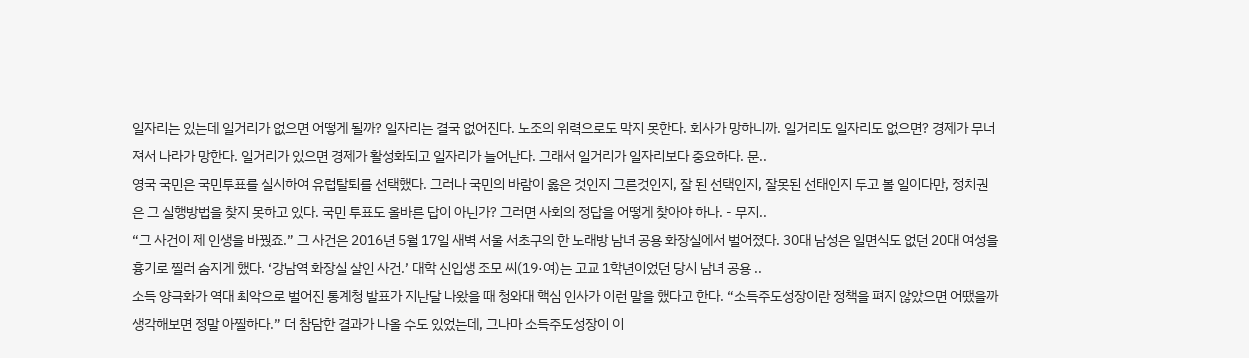일자리는 있는데 일거리가 없으면 어떻게 될까? 일자리는 결국 없어진다. 노조의 위력으로도 막지 못한다. 회사가 망하니까. 일거리도 일자리도 없으면? 경제가 무너져서 나라가 망한다. 일거리가 있으면 경제가 활성화되고 일자리가 늘어난다. 그래서 일거리가 일자리보다 중요하다. 문..
영국 국민은 국민투표를 실시하여 유럽탈퇴를 선택했다. 그러나 국민의 바람이 옳은 것인지 그른것인지, 잘 된 선택인지, 잘못된 선태인지 두고 볼 일이다만, 정치권은 그 실행방법을 찾지 못하고 있다. 국민 투표도 올바른 답이 아닌가? 그러면 사회의 정답을 어떻게 찾아야 하나. - 무지..
“그 사건이 제 인생을 바꿨죠.” 그 사건은 2016년 5월 17일 새벽 서울 서초구의 한 노래방 남녀 공용 화장실에서 벌어졌다. 30대 남성은 일면식도 없던 20대 여성을 흉기로 찔러 숨지게 했다. ‘강남역 화장실 살인 사건.’ 대학 신입생 조모 씨(19·여)는 고교 1학년이었던 당시 남녀 공용 ..
소득 양극화가 역대 최악으로 벌어진 통계청 발표가 지난달 나왔을 때 청와대 핵심 인사가 이런 말을 했다고 한다. “소득주도성장이란 정책을 펴지 않았으면 어땠을까 생각해보면 정말 아찔하다.” 더 참담한 결과가 나올 수도 있었는데, 그나마 소득주도성장이 이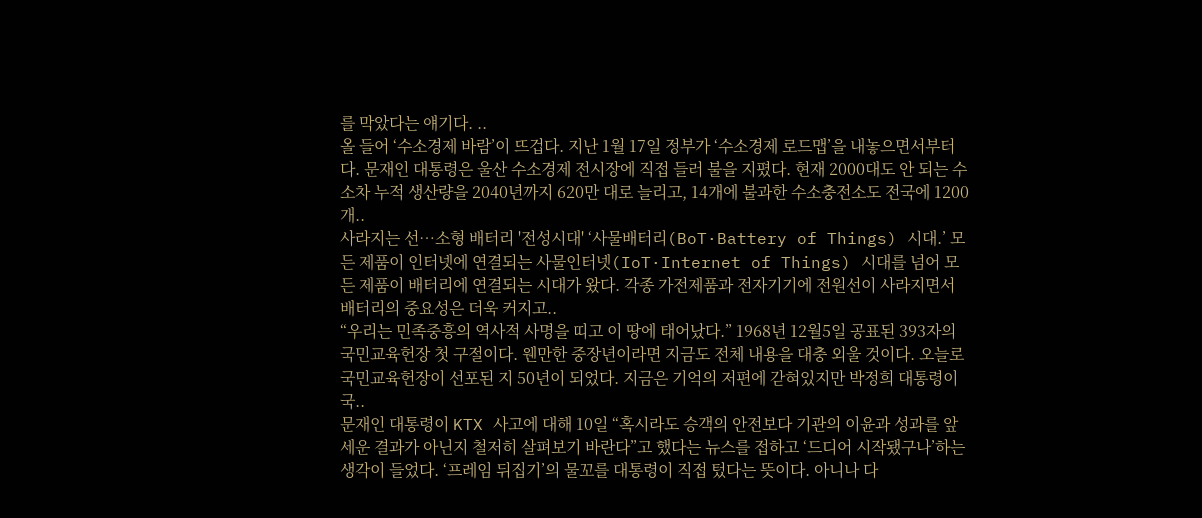를 막았다는 얘기다. ..
올 들어 ‘수소경제 바람’이 뜨겁다. 지난 1월 17일 정부가 ‘수소경제 로드맵’을 내놓으면서부터다. 문재인 대통령은 울산 수소경제 전시장에 직접 들러 불을 지폈다. 현재 2000대도 안 되는 수소차 누적 생산량을 2040년까지 620만 대로 늘리고, 14개에 불과한 수소충전소도 전국에 1200개..
사라지는 선…소형 배터리 '전성시대' ‘사물배터리(BoT·Battery of Things) 시대.’ 모든 제품이 인터넷에 연결되는 사물인터넷(IoT·Internet of Things) 시대를 넘어 모든 제품이 배터리에 연결되는 시대가 왔다. 각종 가전제품과 전자기기에 전원선이 사라지면서 배터리의 중요성은 더욱 커지고..
“우리는 민족중흥의 역사적 사명을 띠고 이 땅에 태어났다.” 1968년 12월5일 공표된 393자의 국민교육헌장 첫 구절이다. 웬만한 중장년이라면 지금도 전체 내용을 대충 외울 것이다. 오늘로 국민교육헌장이 선포된 지 50년이 되었다. 지금은 기억의 저편에 갇혀있지만 박정희 대통령이 국..
문재인 대통령이 KTX 사고에 대해 10일 “혹시라도 승객의 안전보다 기관의 이윤과 성과를 앞세운 결과가 아닌지 철저히 살펴보기 바란다”고 했다는 뉴스를 접하고 ‘드디어 시작됐구나’하는 생각이 들었다. ‘프레임 뒤집기’의 물꼬를 대통령이 직접 텄다는 뜻이다. 아니나 다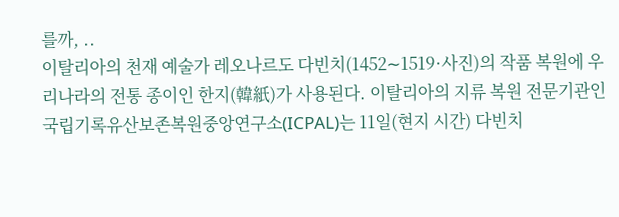를까, ..
이탈리아의 천재 예술가 레오나르도 다빈치(1452∼1519·사진)의 작품 복원에 우리나라의 전통 종이인 한지(韓紙)가 사용된다. 이탈리아의 지류 복원 전문기관인 국립기록유산보존복원중앙연구소(ICPAL)는 11일(현지 시간) 다빈치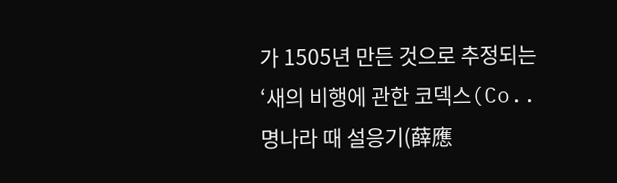가 1505년 만든 것으로 추정되는 ‘새의 비행에 관한 코덱스(Co..
명나라 때 설응기(薛應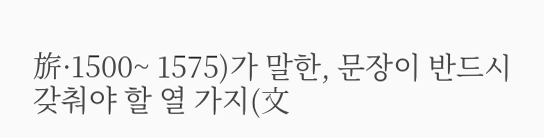旂·1500~ 1575)가 말한, 문장이 반드시 갖춰야 할 열 가지(文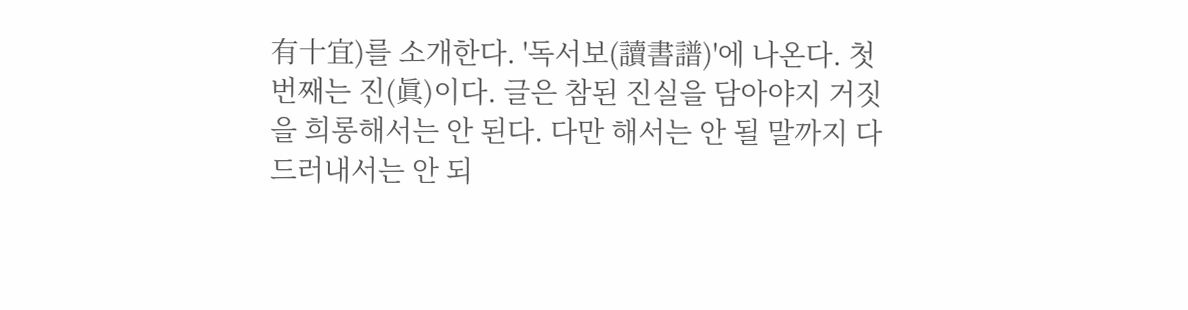有十宜)를 소개한다. '독서보(讀書譜)'에 나온다. 첫 번째는 진(眞)이다. 글은 참된 진실을 담아야지 거짓을 희롱해서는 안 된다. 다만 해서는 안 될 말까지 다 드러내서는 안 되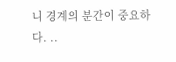니 경계의 분간이 중요하다. ..